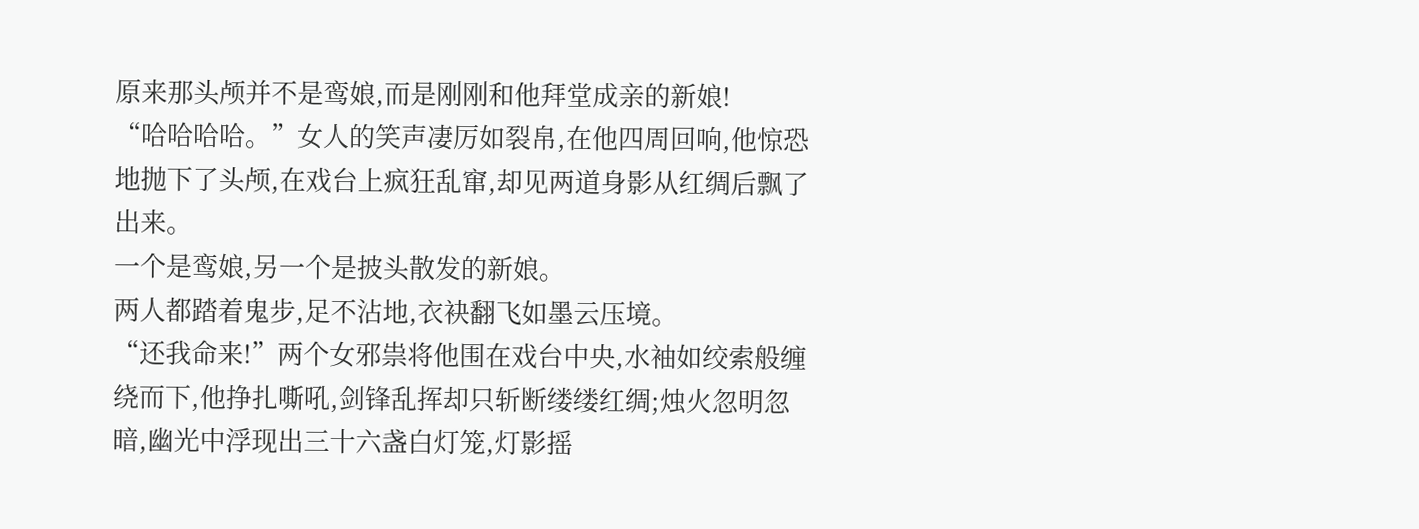原来那头颅并不是鸾娘,而是刚刚和他拜堂成亲的新娘!
“哈哈哈哈。”女人的笑声凄厉如裂帛,在他四周回响,他惊恐地抛下了头颅,在戏台上疯狂乱窜,却见两道身影从红绸后飘了出来。
一个是鸾娘,另一个是披头散发的新娘。
两人都踏着鬼步,足不沾地,衣袂翻飞如墨云压境。
“还我命来!”两个女邪祟将他围在戏台中央,水袖如绞索般缠绕而下,他挣扎嘶吼,剑锋乱挥却只斩断缕缕红绸;烛火忽明忽暗,幽光中浮现出三十六盏白灯笼,灯影摇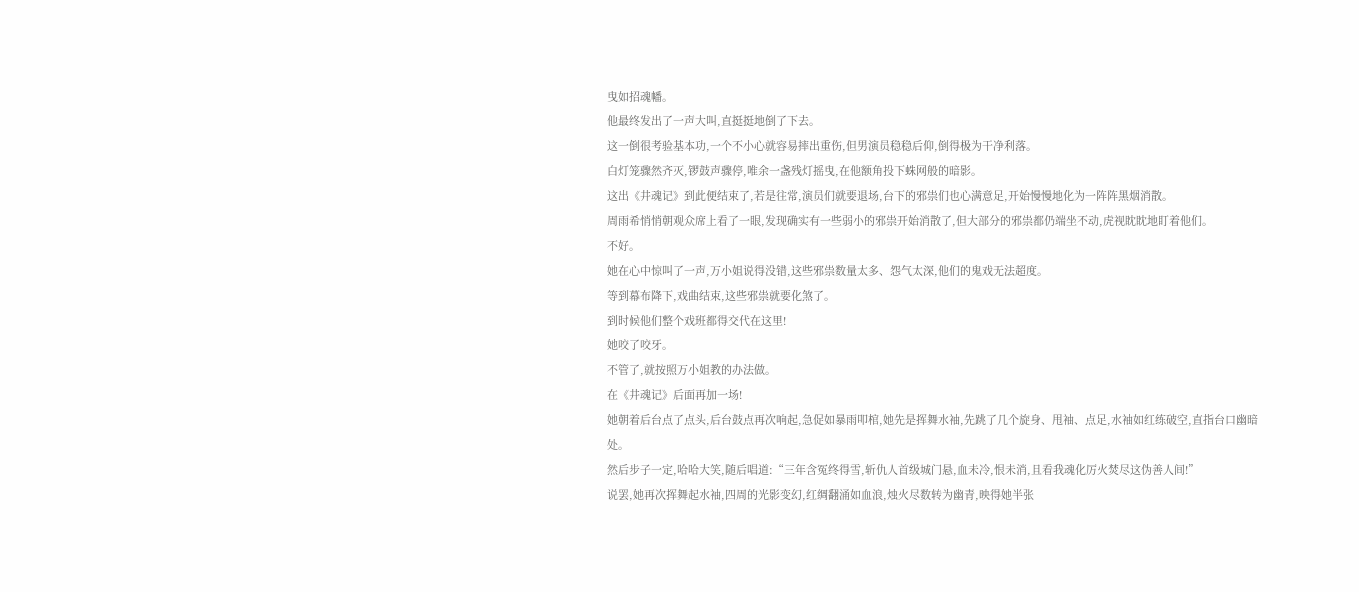曳如招魂幡。
他最终发出了一声大叫,直挺挺地倒了下去。
这一倒很考验基本功,一个不小心就容易摔出重伤,但男演员稳稳后仰,倒得极为干净利落。
白灯笼骤然齐灭,锣鼓声骤停,唯余一盏残灯摇曳,在他额角投下蛛网般的暗影。
这出《井魂记》到此便结束了,若是往常,演员们就要退场,台下的邪祟们也心满意足,开始慢慢地化为一阵阵黑烟消散。
周雨希悄悄朝观众席上看了一眼,发现确实有一些弱小的邪祟开始消散了,但大部分的邪祟都仍端坐不动,虎视眈眈地盯着他们。
不好。
她在心中惊叫了一声,万小姐说得没错,这些邪祟数量太多、怨气太深,他们的鬼戏无法超度。
等到幕布降下,戏曲结束,这些邪祟就要化煞了。
到时候他们整个戏班都得交代在这里!
她咬了咬牙。
不管了,就按照万小姐教的办法做。
在《井魂记》后面再加一场!
她朝着后台点了点头,后台鼓点再次响起,急促如暴雨叩棺,她先是挥舞水袖,先跳了几个旋身、甩袖、点足,水袖如红练破空,直指台口幽暗处。
然后步子一定,哈哈大笑,随后唱道:“三年含冤终得雪,斩仇人首级城门悬,血未冷,恨未消,且看我魂化厉火焚尽这伪善人间!”
说罢,她再次挥舞起水袖,四周的光影变幻,红绸翻涌如血浪,烛火尽数转为幽青,映得她半张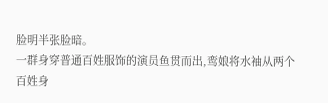脸明半张脸暗。
一群身穿普通百姓服饰的演员鱼贯而出,鸾娘将水袖从两个百姓身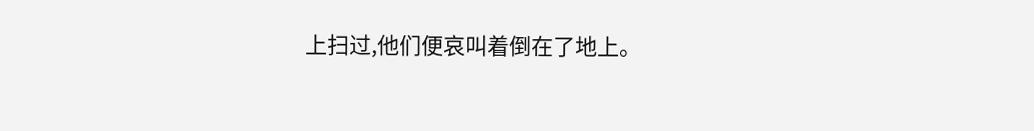上扫过,他们便哀叫着倒在了地上。